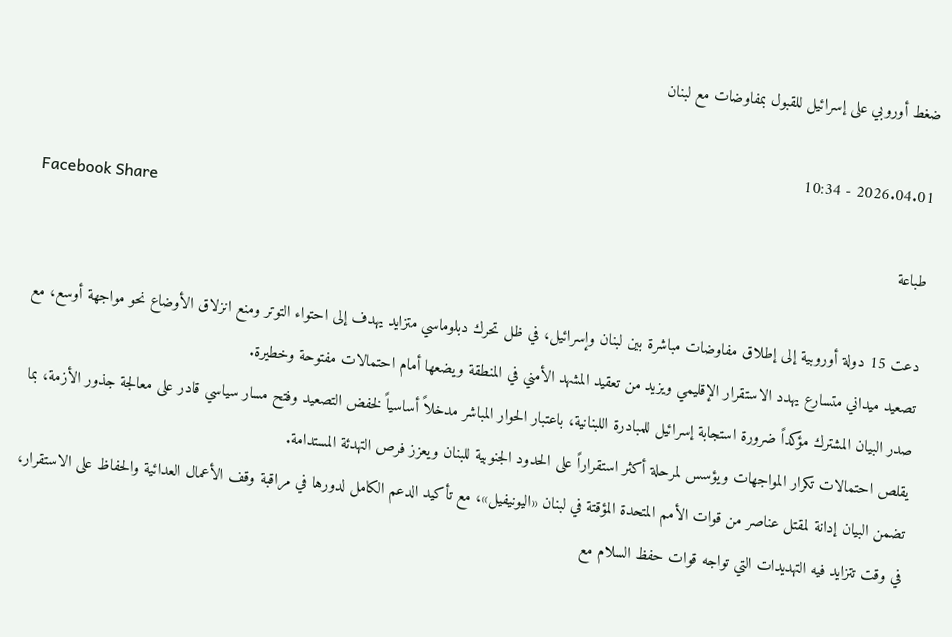ضغط أوروبي على إسرائيل للقبول بمفاوضات مع لبنان

2026.04.01 - 10:34
Facebook Share
طباعة

دعت 15 دولة أوروبية إلى إطلاق مفاوضات مباشرة بين لبنان وإسرائيل، في ظل تحرك دبلوماسي متزايد يهدف إلى احتواء التوتر ومنع انزلاق الأوضاع نحو مواجهة أوسع، مع تصعيد ميداني متسارع يهدد الاستقرار الإقليمي ويزيد من تعقيد المشهد الأمني في المنطقة ويضعها أمام احتمالات مفتوحة وخطيرة.
صدر البيان المشترك مؤكداً ضرورة استجابة إسرائيل للمبادرة اللبنانية، باعتبار الحوار المباشر مدخلاً أساسياً لخفض التصعيد وفتح مسار سياسي قادر على معالجة جذور الأزمة، بما يقلص احتمالات تكرار المواجهات ويؤسس لمرحلة أكثر استقراراً على الحدود الجنوبية للبنان ويعزز فرص التهدئة المستدامة.
تضمن البيان إدانة لمقتل عناصر من قوات الأمم المتحدة المؤقتة في لبنان «اليونيفيل»، مع تأكيد الدعم الكامل لدورها في مراقبة وقف الأعمال العدائية والحفاظ على الاستقرار، في وقت تتزايد فيه التهديدات التي تواجه قوات حفظ السلام مع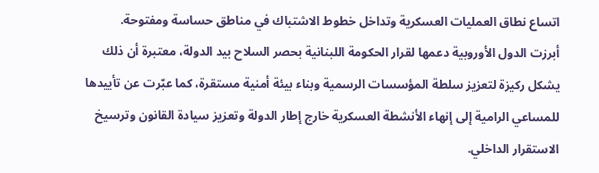اتساع نطاق العمليات العسكرية وتداخل خطوط الاشتباك في مناطق حساسة ومفتوحة.
أبرزت الدول الأوروبية دعمها لقرار الحكومة اللبنانية بحصر السلاح بيد الدولة، معتبرة أن ذلك يشكل ركيزة لتعزيز سلطة المؤسسات الرسمية وبناء بيئة أمنية مستقرة، كما عبّرت عن تأييدها للمساعي الرامية إلى إنهاء الأنشطة العسكرية خارج إطار الدولة وتعزيز سيادة القانون وترسيخ الاستقرار الداخلي.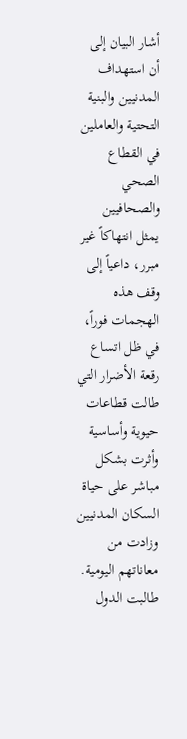أشار البيان إلى أن استهداف المدنيين والبنية التحتية والعاملين في القطاع الصحي والصحافيين يمثل انتهاكاً غير مبرر، داعياً إلى وقف هذه الهجمات فوراً، في ظل اتساع رقعة الأضرار التي طالت قطاعات حيوية وأساسية وأثرت بشكل مباشر على حياة السكان المدنيين وزادت من معاناتهم اليومية.
طالبت الدول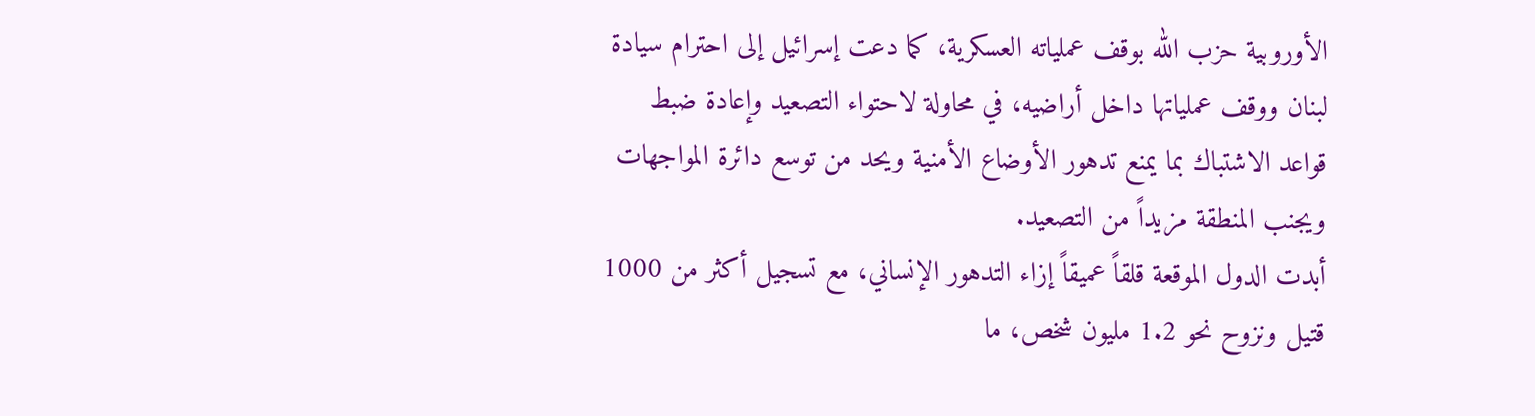الأوروبية حزب الله بوقف عملياته العسكرية، كما دعت إسرائيل إلى احترام سيادة لبنان ووقف عملياتها داخل أراضيه، في محاولة لاحتواء التصعيد وإعادة ضبط قواعد الاشتباك بما يمنع تدهور الأوضاع الأمنية ويحد من توسع دائرة المواجهات ويجنب المنطقة مزيداً من التصعيد.
أبدت الدول الموقعة قلقاً عميقاً إزاء التدهور الإنساني، مع تسجيل أكثر من 1000 قتيل ونزوح نحو 1.2 مليون شخص، ما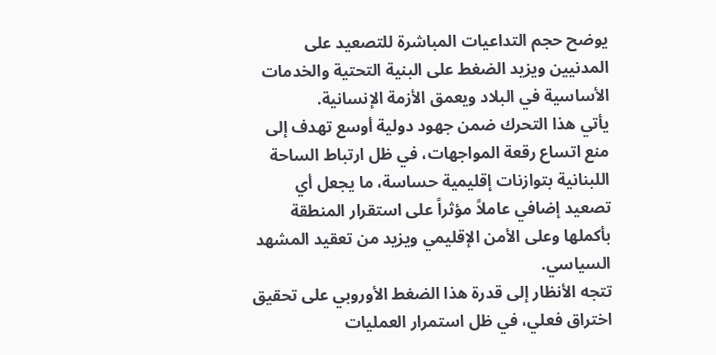يوضح حجم التداعيات المباشرة للتصعيد على المدنيين ويزيد الضغط على البنية التحتية والخدمات الأساسية في البلاد ويعمق الأزمة الإنسانية.
يأتي هذا التحرك ضمن جهود دولية أوسع تهدف إلى منع اتساع رقعة المواجهات، في ظل ارتباط الساحة اللبنانية بتوازنات إقليمية حساسة، ما يجعل أي تصعيد إضافي عاملاً مؤثراً على استقرار المنطقة بأكملها وعلى الأمن الإقليمي ويزيد من تعقيد المشهد السياسي.
تتجه الأنظار إلى قدرة هذا الضغط الأوروبي على تحقيق اختراق فعلي، في ظل استمرار العمليات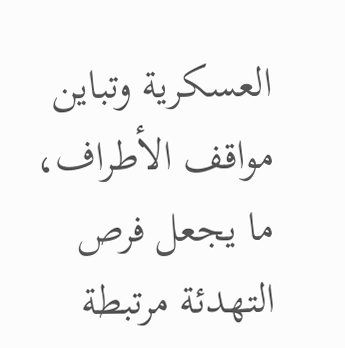العسكرية وتباين مواقف الأطراف، ما يجعل فرص التهدئة مرتبطة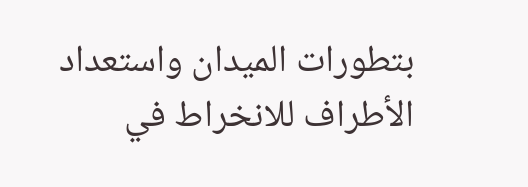بتطورات الميدان واستعداد الأطراف للانخراط في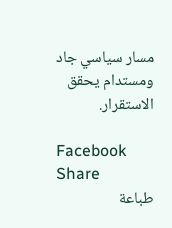مسار سياسي جاد ومستدام يحقق الاستقرار.

Facebook Share
طباعة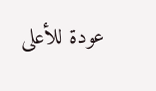عودة للأعلى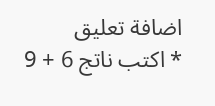اضافة تعليق
* اكتب ناتج 6 + 9